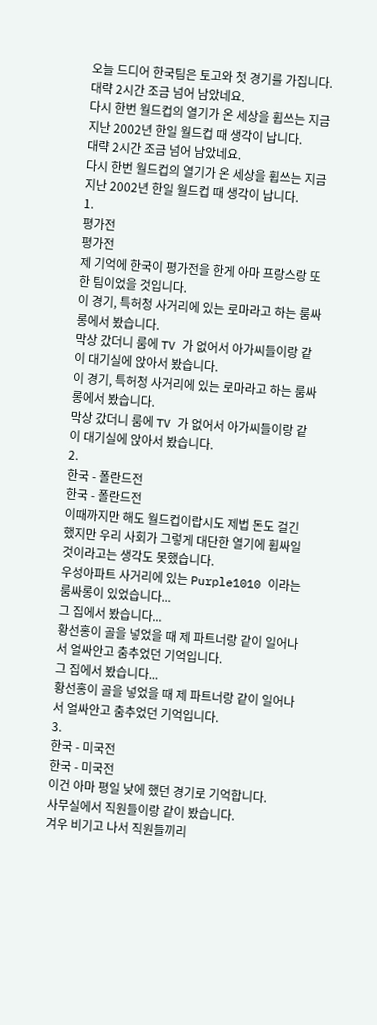오늘 드디어 한국팀은 토고와 첫 경기를 가집니다.
대략 2시간 조금 넘어 남았네요.
다시 한번 월드컵의 열기가 온 세상을 휩쓰는 지금 지난 2002년 한일 월드컵 때 생각이 납니다.
대략 2시간 조금 넘어 남았네요.
다시 한번 월드컵의 열기가 온 세상을 휩쓰는 지금 지난 2002년 한일 월드컵 때 생각이 납니다.
1.
평가전
평가전
제 기억에 한국이 평가전을 한게 아마 프랑스랑 또 한 팀이었을 것입니다.
이 경기, 특허청 사거리에 있는 로마라고 하는 룸싸롱에서 봤습니다.
막상 갔더니 룸에 TV 가 없어서 아가씨들이랑 같이 대기실에 앉아서 봤습니다.
이 경기, 특허청 사거리에 있는 로마라고 하는 룸싸롱에서 봤습니다.
막상 갔더니 룸에 TV 가 없어서 아가씨들이랑 같이 대기실에 앉아서 봤습니다.
2.
한국 - 폴란드전
한국 - 폴란드전
이때까지만 해도 월드컵이랍시도 제법 돈도 걸긴 했지만 우리 사회가 그렇게 대단한 열기에 휩싸일 것이라고는 생각도 못했습니다.
우성아파트 사거리에 있는 Purple1010 이라는 룸싸롱이 있었습니다...
그 집에서 봤습니다...
황선홍이 골을 넣었을 때 제 파트너랑 같이 일어나서 얼싸안고 춤추었던 기억입니다.
그 집에서 봤습니다...
황선홍이 골을 넣었을 때 제 파트너랑 같이 일어나서 얼싸안고 춤추었던 기억입니다.
3.
한국 - 미국전
한국 - 미국전
이건 아마 평일 낮에 했던 경기로 기억합니다.
사무실에서 직원들이랑 같이 봤습니다.
겨우 비기고 나서 직원들끼리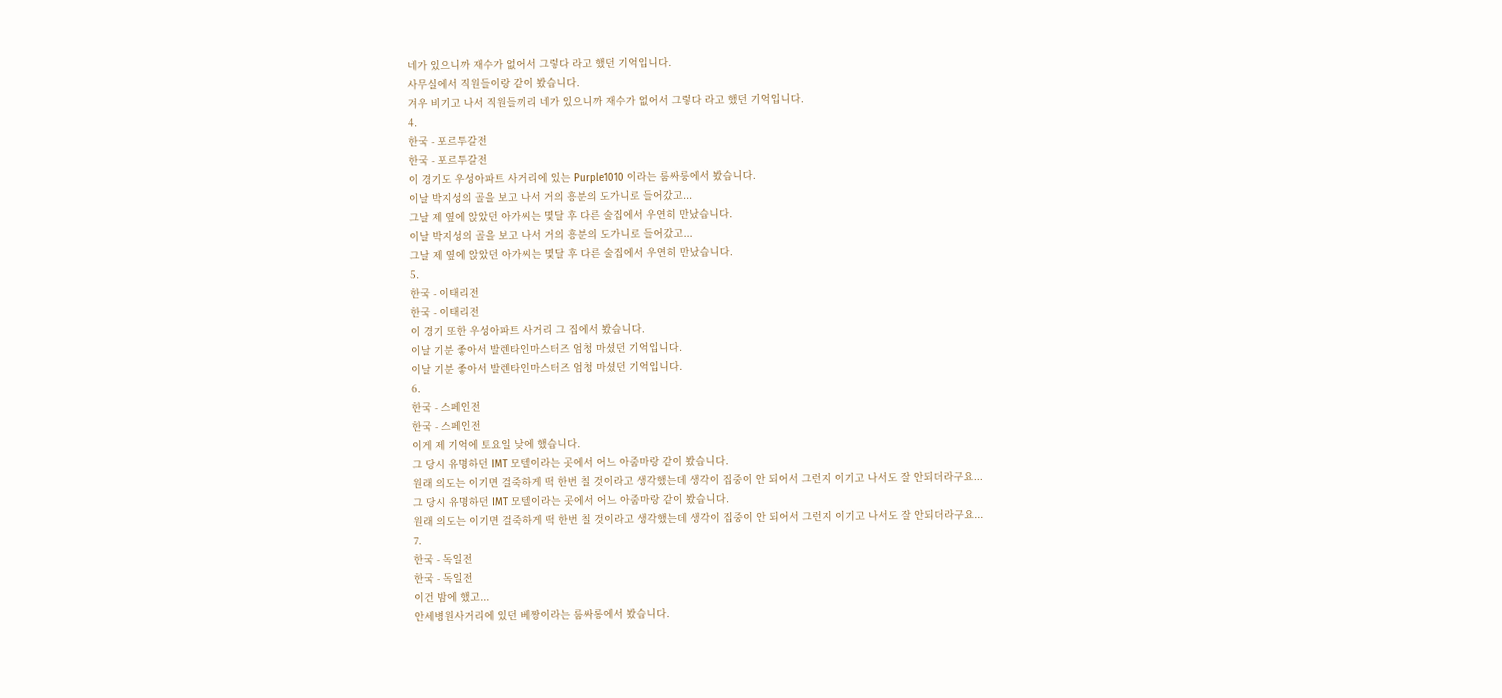네가 있으니까 재수가 없어서 그렇다 라고 했던 기억입니다.
사무실에서 직원들이랑 같이 봤습니다.
겨우 비기고 나서 직원들끼리 네가 있으니까 재수가 없어서 그렇다 라고 했던 기억입니다.
4.
한국 - 포르투갈전
한국 - 포르투갈전
이 경기도 우성아파트 사거리에 있는 Purple1010 이라는 룸싸룽에서 봤습니다.
이날 박지성의 골을 보고 나서 거의 흥분의 도가니로 들어갔고...
그날 제 옆에 앉았던 아가씨는 몇달 후 다른 술집에서 우연히 만났습니다.
이날 박지성의 골을 보고 나서 거의 흥분의 도가니로 들어갔고...
그날 제 옆에 앉았던 아가씨는 몇달 후 다른 술집에서 우연히 만났습니다.
5.
한국 - 이태리전
한국 - 이태리전
이 경기 또한 우성아파트 사거리 그 집에서 봤습니다.
이날 기분 좋아서 발렌타인마스터즈 엄청 마셨던 기억입니다.
이날 기분 좋아서 발렌타인마스터즈 엄청 마셨던 기억입니다.
6.
한국 - 스페인전
한국 - 스페인전
이게 제 기억에 토요일 낮에 했습니다.
그 당시 유명하던 IMT 모텔이라는 곳에서 어느 아줌마랑 같이 봤습니다.
원래 의도는 이기면 걸죽하게 떡 한번 칠 것이라고 생각했는데 생각이 집중이 안 되어서 그런지 이기고 나서도 잘 안되더라구요...
그 당시 유명하던 IMT 모텔이라는 곳에서 어느 아줌마랑 같이 봤습니다.
원래 의도는 이기면 걸죽하게 떡 한번 칠 것이라고 생각했는데 생각이 집중이 안 되어서 그런지 이기고 나서도 잘 안되더라구요...
7.
한국 - 독일전
한국 - 독일전
이건 밤에 했고...
안세병원사거리에 있던 베짱이라는 룸싸롱에서 봤습니다.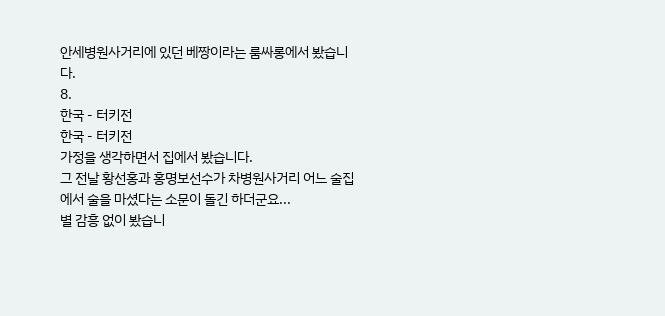안세병원사거리에 있던 베짱이라는 룸싸롱에서 봤습니다.
8.
한국 - 터키전
한국 - 터키전
가정을 생각하면서 집에서 봤습니다.
그 전날 황선홍과 홍명보선수가 차병원사거리 어느 술집에서 술을 마셨다는 소문이 돌긴 하더군요...
별 감흥 없이 봤습니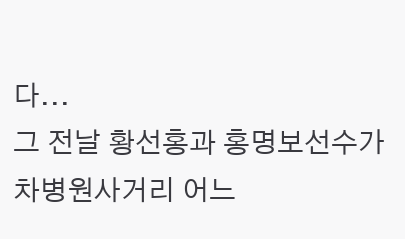다...
그 전날 황선홍과 홍명보선수가 차병원사거리 어느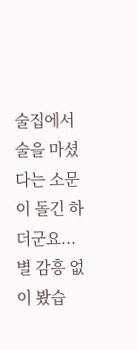술집에서 술을 마셨다는 소문이 돌긴 하더군요...
별 감흥 없이 봤습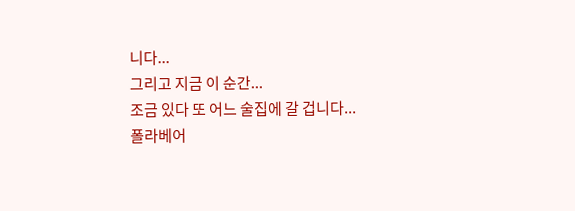니다...
그리고 지금 이 순간...
조금 있다 또 어느 술집에 갈 겁니다...
폴라베어